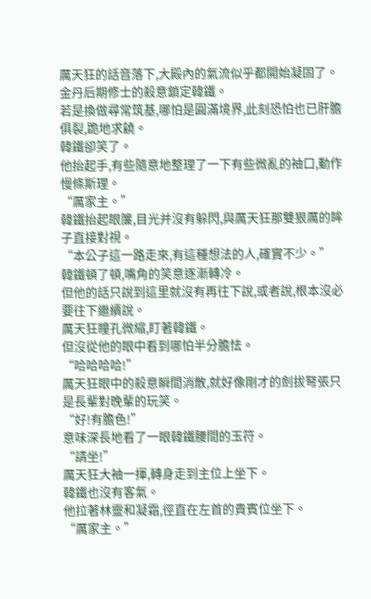厲天狂的話音落下,大殿內的氣流似乎都開始凝固了。
金丹后期修士的殺意鎖定韓鐵。
若是換做尋常筑基,哪怕是圓滿境界,此刻恐怕也已肝膽俱裂,跪地求饒。
韓鐵卻笑了。
他抬起手,有些隨意地整理了一下有些微亂的袖口,動作慢條斯理。
“厲家主。”
韓鐵抬起眼簾,目光并沒有躲閃,與厲天狂那雙狠厲的眸子直接對視。
“本公子這一路走來,有這種想法的人,確實不少。”
韓鐵頓了頓,嘴角的笑意逐漸轉冷。
但他的話只說到這里就沒有再往下說,或者說,根本沒必要往下繼續說。
厲天狂瞳孔微縮,盯著韓鐵。
但沒從他的眼中看到哪怕半分膽怯。
“哈哈哈哈!”
厲天狂眼中的殺意瞬間消散,就好像剛才的劍拔弩張只是長輩對晚輩的玩笑。
“好!有膽色!”
意味深長地看了一眼韓鐵腰間的玉符。
“請坐!”
厲天狂大袖一揮,轉身走到主位上坐下。
韓鐵也沒有客氣。
他拉著林靈和凝霜,徑直在左首的貴賓位坐下。
“厲家主。”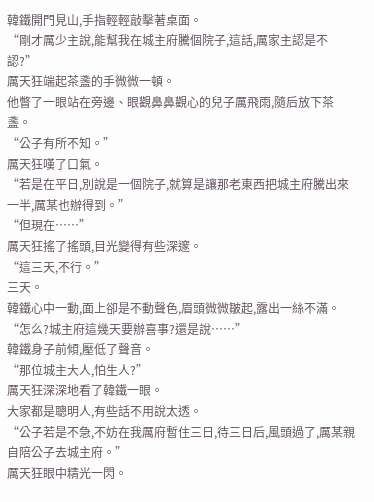韓鐵開門見山,手指輕輕敲擊著桌面。
“剛才厲少主說,能幫我在城主府騰個院子,這話,厲家主認是不認?”
厲天狂端起茶盞的手微微一頓。
他瞥了一眼站在旁邊、眼觀鼻鼻觀心的兒子厲飛雨,隨后放下茶盞。
“公子有所不知。”
厲天狂嘆了口氣。
“若是在平日,別說是一個院子,就算是讓那老東西把城主府騰出來一半,厲某也辦得到。”
“但現在……”
厲天狂搖了搖頭,目光變得有些深邃。
“這三天,不行。”
三天。
韓鐵心中一動,面上卻是不動聲色,眉頭微微皺起,露出一絲不滿。
“怎么?城主府這幾天要辦喜事?還是說……”
韓鐵身子前傾,壓低了聲音。
“那位城主大人,怕生人?”
厲天狂深深地看了韓鐵一眼。
大家都是聰明人,有些話不用說太透。
“公子若是不急,不妨在我厲府暫住三日,待三日后,風頭過了,厲某親自陪公子去城主府。”
厲天狂眼中精光一閃。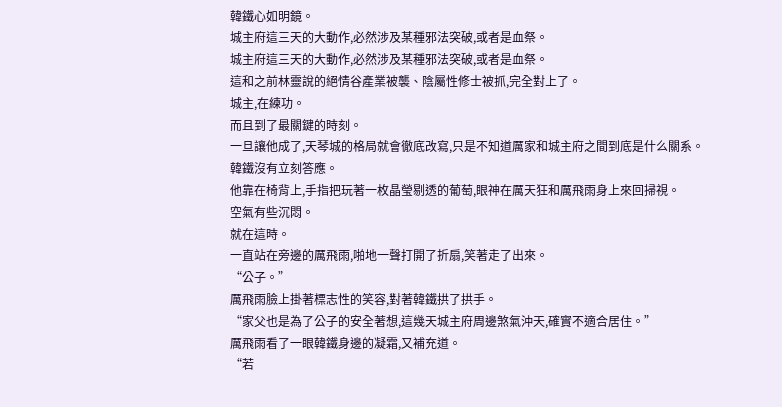韓鐵心如明鏡。
城主府這三天的大動作,必然涉及某種邪法突破,或者是血祭。
城主府這三天的大動作,必然涉及某種邪法突破,或者是血祭。
這和之前林靈說的絕情谷產業被襲、陰屬性修士被抓,完全對上了。
城主,在練功。
而且到了最關鍵的時刻。
一旦讓他成了,天琴城的格局就會徹底改寫,只是不知道厲家和城主府之間到底是什么關系。
韓鐵沒有立刻答應。
他靠在椅背上,手指把玩著一枚晶瑩剔透的葡萄,眼神在厲天狂和厲飛雨身上來回掃視。
空氣有些沉悶。
就在這時。
一直站在旁邊的厲飛雨,啪地一聲打開了折扇,笑著走了出來。
“公子。”
厲飛雨臉上掛著標志性的笑容,對著韓鐵拱了拱手。
“家父也是為了公子的安全著想,這幾天城主府周邊煞氣沖天,確實不適合居住。”
厲飛雨看了一眼韓鐵身邊的凝霜,又補充道。
“若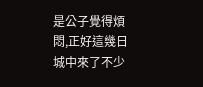是公子覺得煩悶,正好這幾日城中來了不少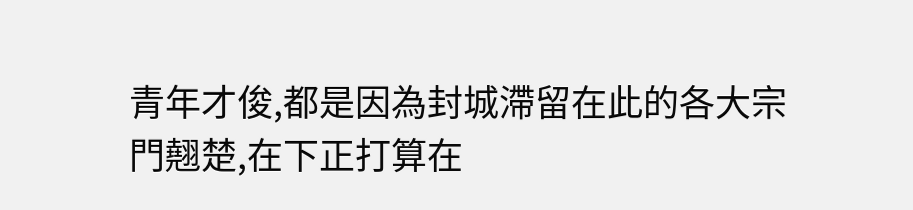青年才俊,都是因為封城滯留在此的各大宗門翹楚,在下正打算在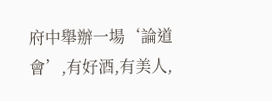府中舉辦一場‘論道會’,有好酒,有美人,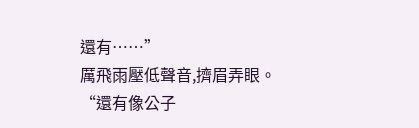還有……”
厲飛雨壓低聲音,擠眉弄眼。
“還有像公子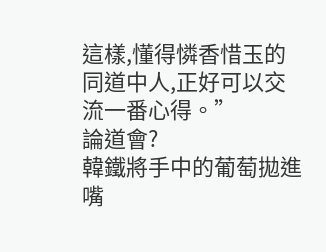這樣,懂得憐香惜玉的同道中人,正好可以交流一番心得。”
論道會?
韓鐵將手中的葡萄拋進嘴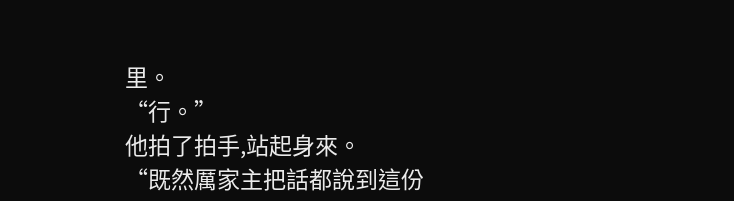里。
“行。”
他拍了拍手,站起身來。
“既然厲家主把話都說到這份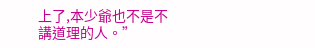上了,本少爺也不是不講道理的人。”